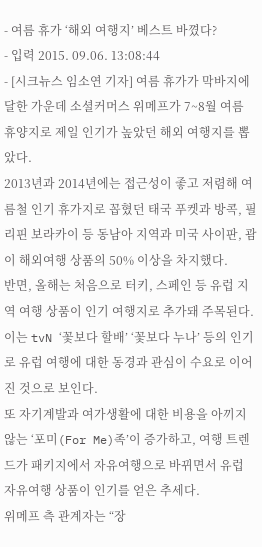- 여름 휴가 ‘해외 여행지’ 베스트 바꼈다?
- 입력 2015. 09.06. 13:08:44
- [시크뉴스 임소연 기자] 여름 휴가가 막바지에 달한 가운데 소셜커머스 위메프가 7~8월 여름 휴양지로 제일 인기가 높았던 해외 여행지를 뽑았다.
2013년과 2014년에는 접근성이 좋고 저렴해 여름철 인기 휴가지로 꼽혔던 태국 푸켓과 방콕, 필리핀 보라카이 등 동남아 지역과 미국 사이판, 괌이 해외여행 상품의 50% 이상을 차지했다.
반면, 올해는 처음으로 터키, 스페인 등 유럽 지역 여행 상품이 인기 여행지로 추가돼 주목된다. 이는 tvN ‘꽃보다 할배’ ‘꽃보다 누나’ 등의 인기로 유럽 여행에 대한 동경과 관심이 수요로 이어진 것으로 보인다.
또 자기계발과 여가생활에 대한 비용을 아끼지 않는 ‘포미(For Me)족’이 증가하고, 여행 트렌드가 패키지에서 자유여행으로 바뀌면서 유럽 자유여행 상품이 인기를 얻은 추세다.
위메프 측 관계자는 “장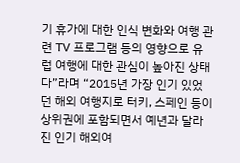기 휴가에 대한 인식 변화와 여행 관련 TV 프로그램 등의 영향으로 유럽 여행에 대한 관심이 높아진 상태다”라며 “2015년 가장 인기 있었던 해외 여행지로 터키, 스페인 등이 상위권에 포함되면서 예년과 달라진 인기 해외여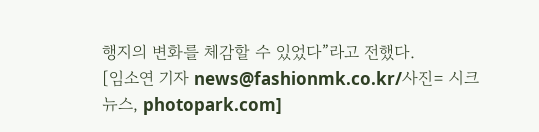행지의 변화를 체감할 수 있었다”라고 전했다.
[임소연 기자 news@fashionmk.co.kr/사진= 시크뉴스, photopark.com]